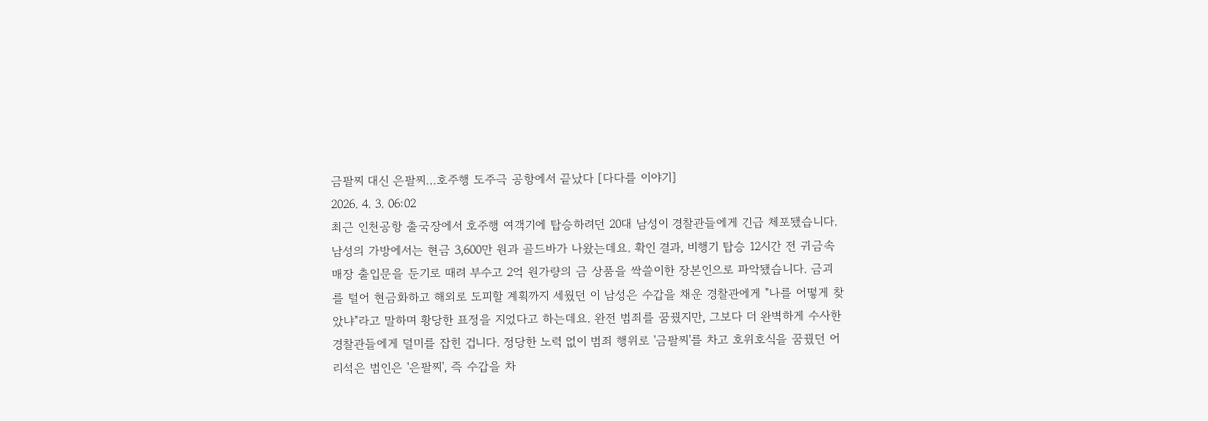금팔찌 대신 은팔찌…호주행 도주극 공항에서 끝났다 [다다를 이야기]
2026. 4. 3. 06:02
최근 인천공항 출국장에서 호주행 여객기에 탑승하려던 20대 남성이 경찰관들에게 긴급 체포됐습니다. 남성의 가방에서는 현금 3,600만 원과 골드바가 나왔는데요. 확인 결과, 비행기 탑승 12시간 전 귀금속 매장 출입문을 둔기로 때려 부수고 2억 원가량의 금 상품을 싹쓸이한 장본인으로 파악됐습니다. 금괴를 털어 현금화하고 해외로 도피할 계획까지 세웠던 이 남성은 수갑을 채운 경찰관에게 "나를 어떻게 찾았냐"라고 말하며 황당한 표정을 지었다고 하는데요. 완전 범죄를 꿈꿨지만, 그보다 더 완벽하게 수사한 경찰관들에게 덜미를 잡힌 겁니다. 정당한 노력 없이 범죄 행위로 '금팔찌'를 차고 호위호식을 꿈꿨던 어리석은 범인은 '은팔찌', 즉 수갑을 차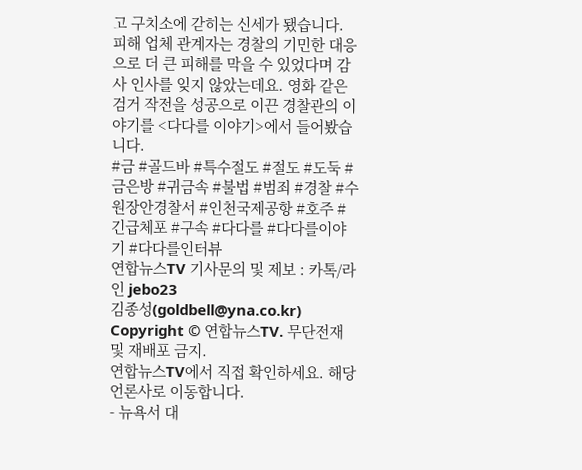고 구치소에 갇히는 신세가 됐습니다. 피해 업체 관계자는 경찰의 기민한 대응으로 더 큰 피해를 막을 수 있었다며 감사 인사를 잊지 않았는데요. 영화 같은 검거 작전을 성공으로 이끈 경찰관의 이야기를 <다다를 이야기>에서 들어봤습니다.
#금 #골드바 #특수절도 #절도 #도둑 #금은방 #귀금속 #불법 #범죄 #경찰 #수원장안경찰서 #인천국제공항 #호주 #긴급체포 #구속 #다다를 #다다를이야기 #다다를인터뷰
연합뉴스TV 기사문의 및 제보 : 카톡/라인 jebo23
김종성(goldbell@yna.co.kr)
Copyright © 연합뉴스TV. 무단전재 및 재배포 금지.
연합뉴스TV에서 직접 확인하세요. 해당 언론사로 이동합니다.
- 뉴욕서 대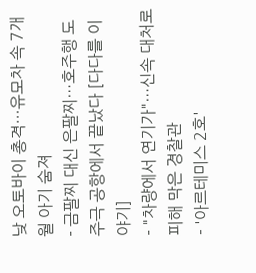낮 오토바이 총격…유모차 속 7개월 아기 숨져
- 금팔찌 대신 은팔찌…호주행 도주극 공항에서 끝났다 [다다를 이야기]
- "차량에서 연기가"…신속 대처로 피해 막은 경찰관
- '아르테미스 2호'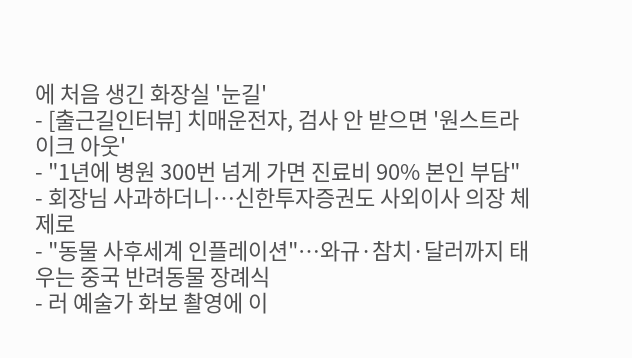에 처음 생긴 화장실 '눈길'
- [출근길인터뷰] 치매운전자, 검사 안 받으면 '원스트라이크 아웃'
- "1년에 병원 300번 넘게 가면 진료비 90% 본인 부담"
- 회장님 사과하더니…신한투자증권도 사외이사 의장 체제로
- "동물 사후세계 인플레이션"…와규·참치·달러까지 태우는 중국 반려동물 장례식
- 러 예술가 화보 촬영에 이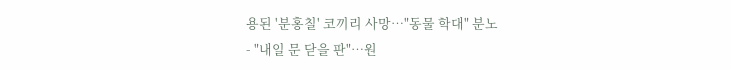용된 '분홍칠' 코끼리 사망…"동물 학대" 분노
- "내일 문 닫을 판"…원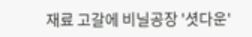재료 고갈에 비닐공장 '셧다운'